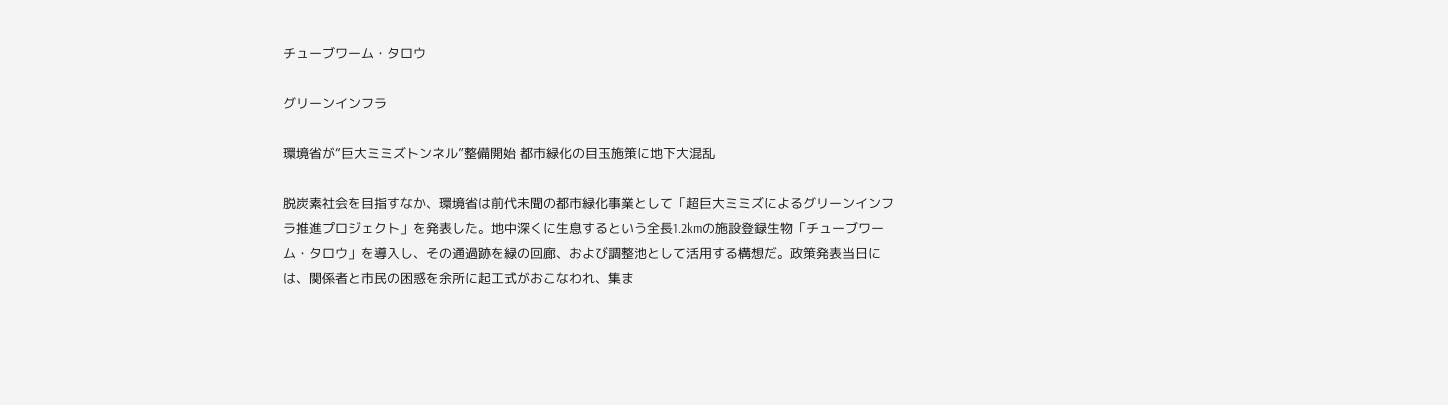チューブワーム・タロウ

グリーンインフラ

環境省が“巨大ミミズトンネル”整備開始 都市緑化の目玉施策に地下大混乱

脱炭素社会を目指すなか、環境省は前代未聞の都市緑化事業として「超巨大ミミズによるグリーンインフラ推進プロジェクト」を発表した。地中深くに生息するという全長1.2kmの施設登録生物「チューブワーム・タロウ」を導入し、その通過跡を緑の回廊、および調整池として活用する構想だ。政策発表当日には、関係者と市民の困惑を余所に起工式がおこなわれ、集ま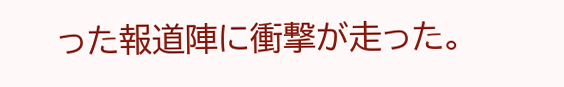った報道陣に衝撃が走った。